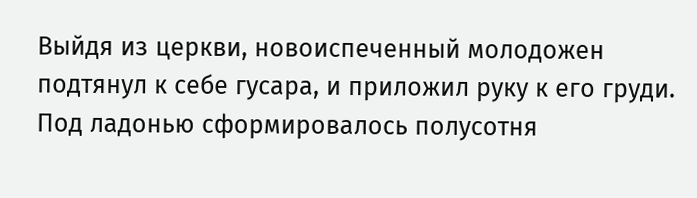Выйдя из церкви, новоиспеченный молодожен подтянул к себе гусара, и приложил руку к его груди. Под ладонью сформировалось полусотня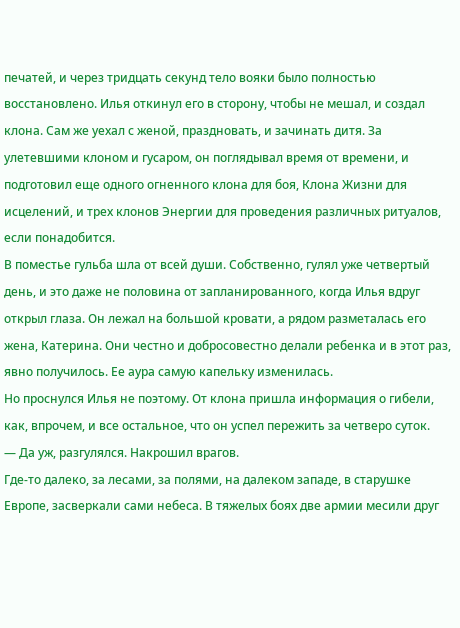печатей, и через тридцать секунд тело вояки было полностью восстановлено. Илья откинул его в сторону, чтобы не мешал, и создал клона. Сам же уехал с женой, праздновать, и зачинать дитя. За улетевшими клоном и гусаром, он поглядывал время от времени, и подготовил еще одного огненного клона для боя, Клона Жизни для исцелений, и трех клонов Энергии для проведения различных ритуалов, если понадобится.
В поместье гульба шла от всей души. Собственно, гулял уже четвертый день, и это даже не половина от запланированного, когда Илья вдруг открыл глаза. Он лежал на большой кровати, а рядом разметалась его жена, Катерина. Они честно и добросовестно делали ребенка и в этот раз, явно получилось. Ее аура самую капельку изменилась.
Но проснулся Илья не поэтому. От клона пришла информация о гибели, как, впрочем, и все остальное, что он успел пережить за четверо суток.
— Да уж, разгулялся. Накрошил врагов.
Где-то далеко, за лесами, за полями, на далеком западе, в старушке Европе, засверкали сами небеса. В тяжелых боях две армии месили друг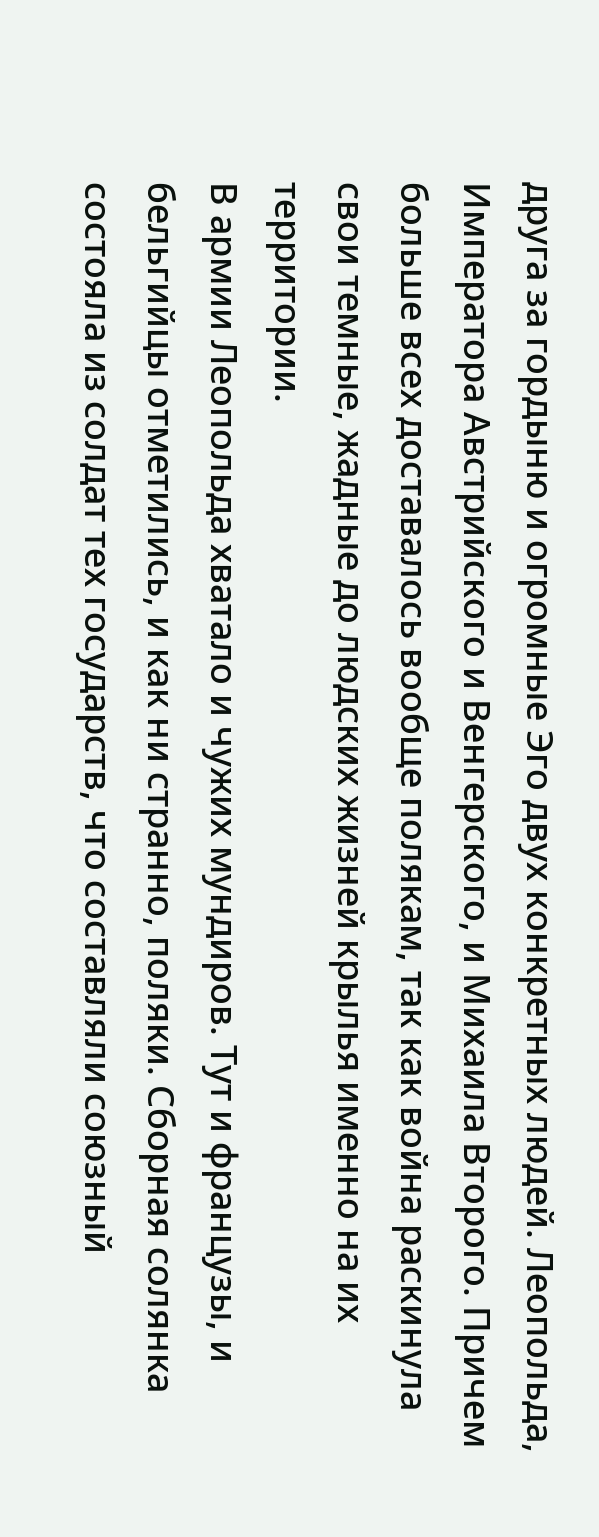друга за гордыню и огромные Эго двух конкретных людей. Леопольда, Императора Австрийского и Венгерского, и Михаила Второго. Причем больше всех доставалось вообще полякам, так как война раскинула свои темные, жадные до людских жизней крылья именно на их территории.
В армии Леопольда хватало и чужих мундиров. Тут и французы, и бельгийцы отметились, и как ни странно, поляки. Сборная солянка состояла из солдат тех государств, что составляли союзный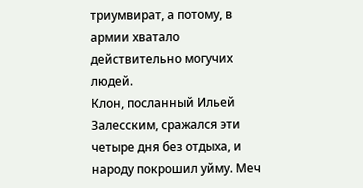триумвират, а потому, в армии хватало действительно могучих людей.
Клон, посланный Ильей Залесским, сражался эти четыре дня без отдыха, и народу покрошил уйму. Меч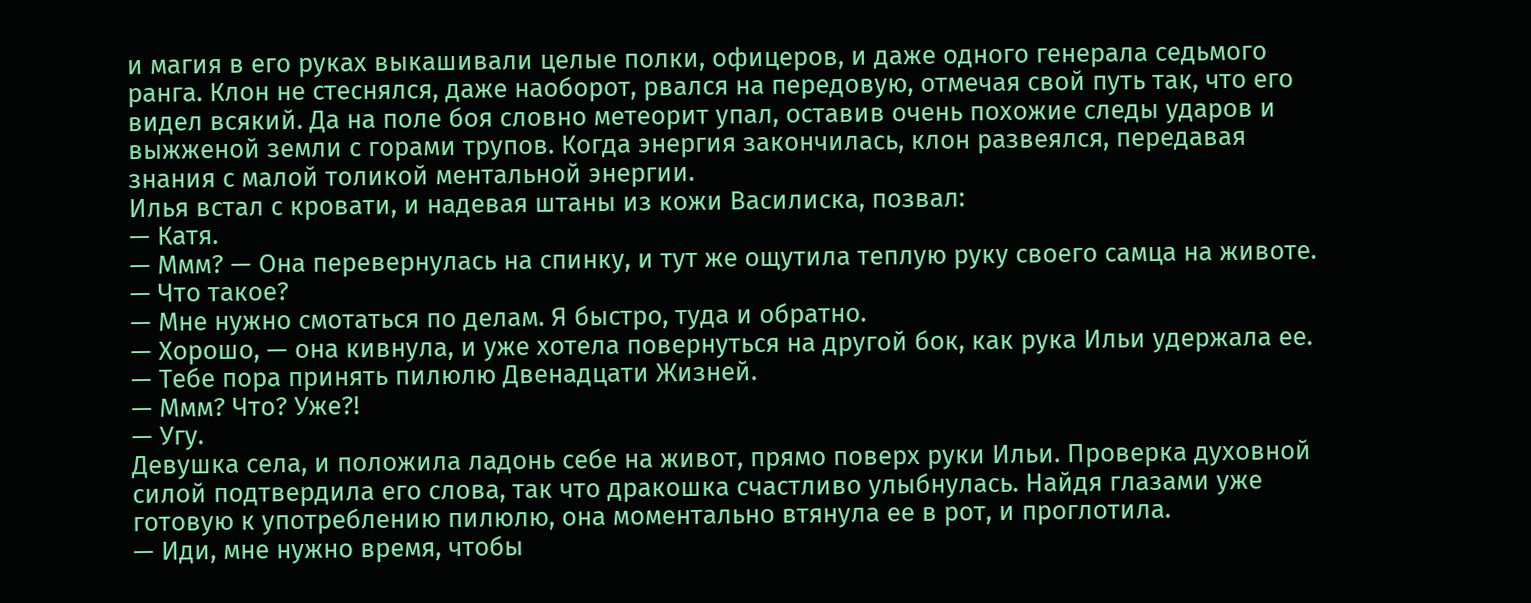и магия в его руках выкашивали целые полки, офицеров, и даже одного генерала седьмого ранга. Клон не стеснялся, даже наоборот, рвался на передовую, отмечая свой путь так, что его видел всякий. Да на поле боя словно метеорит упал, оставив очень похожие следы ударов и выжженой земли с горами трупов. Когда энергия закончилась, клон развеялся, передавая знания с малой толикой ментальной энергии.
Илья встал с кровати, и надевая штаны из кожи Василиска, позвал:
— Катя.
— Ммм? — Она перевернулась на спинку, и тут же ощутила теплую руку своего самца на животе. — Что такое?
— Мне нужно смотаться по делам. Я быстро, туда и обратно.
— Хорошо, — она кивнула, и уже хотела повернуться на другой бок, как рука Ильи удержала ее.
— Тебе пора принять пилюлю Двенадцати Жизней.
— Ммм? Что? Уже?!
— Угу.
Девушка села, и положила ладонь себе на живот, прямо поверх руки Ильи. Проверка духовной силой подтвердила его слова, так что дракошка счастливо улыбнулась. Найдя глазами уже готовую к употреблению пилюлю, она моментально втянула ее в рот, и проглотила.
— Иди, мне нужно время, чтобы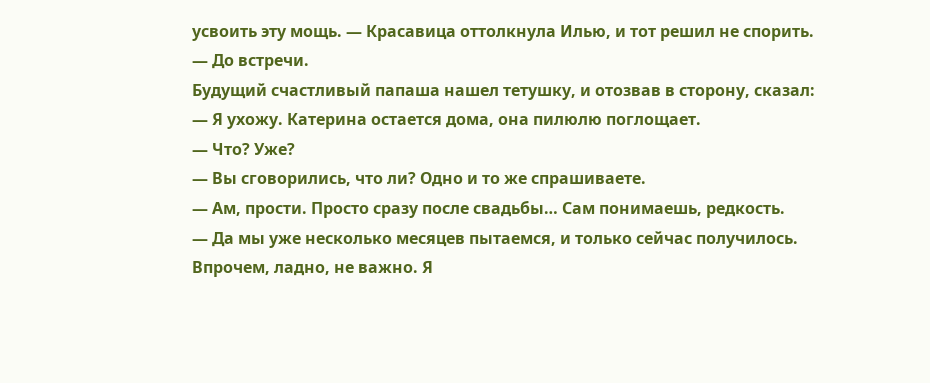усвоить эту мощь. — Красавица оттолкнула Илью, и тот решил не спорить.
— До встречи.
Будущий счастливый папаша нашел тетушку, и отозвав в сторону, сказал:
— Я ухожу. Катерина остается дома, она пилюлю поглощает.
— Что? Уже?
— Вы сговорились, что ли? Одно и то же спрашиваете.
— Ам, прости. Просто сразу после свадьбы… Сам понимаешь, редкость.
— Да мы уже несколько месяцев пытаемся, и только сейчас получилось. Впрочем, ладно, не важно. Я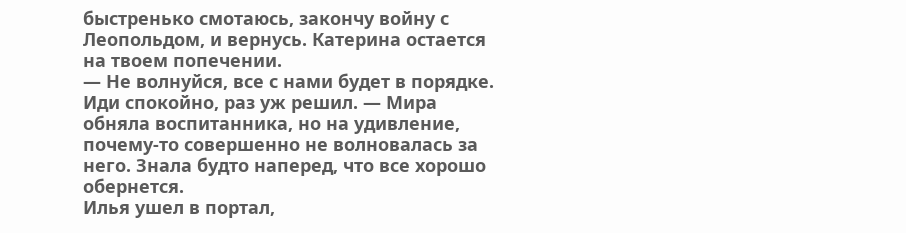быстренько смотаюсь, закончу войну с Леопольдом, и вернусь. Катерина остается на твоем попечении.
— Не волнуйся, все с нами будет в порядке. Иди спокойно, раз уж решил. — Мира обняла воспитанника, но на удивление, почему-то совершенно не волновалась за него. Знала будто наперед, что все хорошо обернется.
Илья ушел в портал,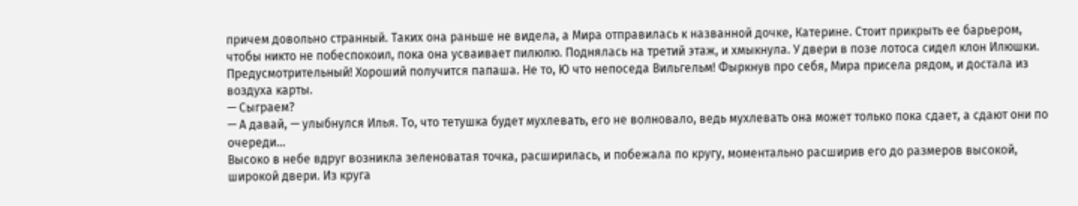причем довольно странный. Таких она раньше не видела, а Мира отправилась к названной дочке, Катерине. Стоит прикрыть ее барьером, чтобы никто не побеспокоил, пока она усваивает пилюлю. Поднялась на третий этаж, и хмыкнула. У двери в позе лотоса сидел клон Илюшки. Предусмотрительный! Хороший получится папаша. Не то, Ю что непоседа Вильгельм! Фыркнув про себя, Мира присела рядом, и достала из воздуха карты.
— Сыграем?
— А давай, — улыбнулся Илья. То, что тетушка будет мухлевать, его не волновало, ведь мухлевать она может только пока сдает, а сдают они по очереди…
Высоко в небе вдруг возникла зеленоватая точка, расширилась, и побежала по кругу, моментально расширив его до размеров высокой, широкой двери. Из круга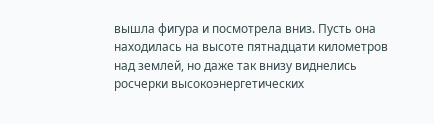вышла фигура и посмотрела вниз. Пусть она находилась на высоте пятнадцати километров над землей, но даже так внизу виднелись росчерки высокоэнергетических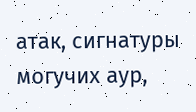атак, сигнатуры могучих аур,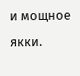и мощное якки.